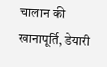चालान की खानापूर्ति, डेयारी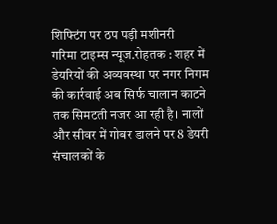शिफ्टिंग पर ठप पड़ी मशीनरी
गरिमा टाइम्स न्यूज.रोहतक : शहर में डेयरियों की अव्यवस्था पर नगर निगम की कार्रवाई अब सिर्फ चालान काटने तक सिमटती नजर आ रही है। नालों और सीवर में गोबर डालने पर 8 डेयरी संचालकों के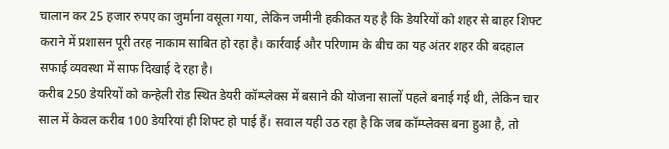चालान कर 25 हजार रुपए का जुर्माना वसूला गया, लेकिन जमीनी हकीकत यह है कि डेयरियों को शहर से बाहर शिफ्ट कराने में प्रशासन पूरी तरह नाकाम साबित हो रहा है। कार्रवाई और परिणाम के बीच का यह अंतर शहर की बदहाल सफाई व्यवस्था में साफ दिखाई दे रहा है।
करीब 250 डेयरियों को कन्हेली रोड स्थित डेयरी कॉम्प्लेक्स में बसाने की योजना सालों पहले बनाई गई थी, लेकिन चार साल में केवल करीब 100 डेयरियां ही शिफ्ट हो पाई हैं। सवाल यही उठ रहा है कि जब कॉम्प्लेक्स बना हुआ है, तो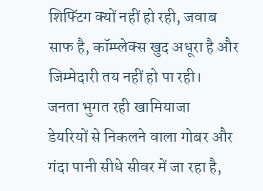शिफ्टिंग क्यों नहीं हो रही, जवाब साफ है, कॉम्प्लेक्स खुद अधूरा है और जिम्मेदारी तय नहीं हो पा रही।
जनता भुगत रही खामियाजा
डेयरियों से निकलने वाला गोबर और गंदा पानी सीधे सीवर में जा रहा है,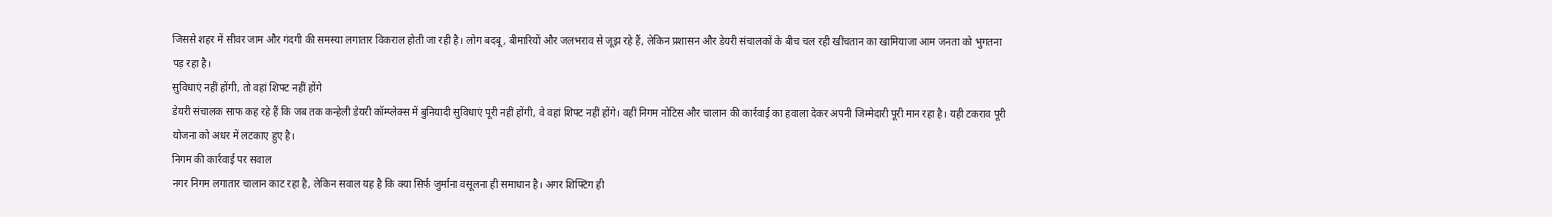जिससे शहर में सीवर जाम और गंदगी की समस्या लगातार विकराल होती जा रही है। लोग बदबू, बीमारियों और जलभराव से जूझ रहे हैं, लेकिन प्रशासन और डेयरी संचालकों के बीच चल रही खींचतान का खामियाजा आम जनता को भुगतना पड़ रहा है।
सुविधाएं नहीं होंगी, तो वहां शिफ्ट नहीं होंगे
डेयरी संचालक साफ कह रहे हैं कि जब तक कन्हेली डेयरी कॉम्प्लेक्स में बुनियादी सुविधाएं पूरी नहीं होंगी, वे वहां शिफ्ट नहीं होंगे। वहीं निगम नोटिस और चालान की कार्रवाई का हवाला देकर अपनी जिम्मेदारी पूरी मान रहा है। यही टकराव पूरी योजना को अधर में लटकाए हुए है।
निगम की कार्रवाई पर सवाल
नगर निगम लगातार चालान काट रहा है, लेकिन सवाल यह है कि क्या सिर्फ जुर्माना वसूलना ही समाधान है। अगर शिफ्टिंग ही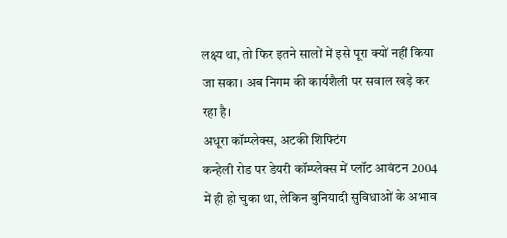लक्ष्य था, तो फिर इतने सालों में इसे पूरा क्यों नहीं किया जा सका। अब निगम की कार्यशैली पर सवाल खड़े कर रहा है।
अधूरा कॉम्प्लेक्स, अटकी शिफ्टिंग
कन्हेली रोड पर डेयरी कॉम्प्लेक्स में प्लॉट आवंटन 2004 में ही हो चुका था, लेकिन बुनियादी सुविधाओं के अभाव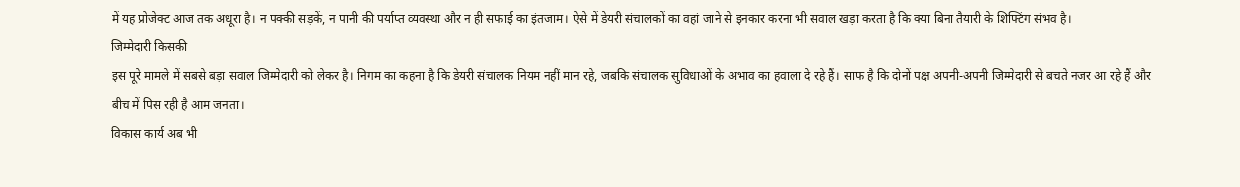में यह प्रोजेक्ट आज तक अधूरा है। न पक्की सड़कें, न पानी की पर्याप्त व्यवस्था और न ही सफाई का इंतजाम। ऐसे में डेयरी संचालकों का वहां जाने से इनकार करना भी सवाल खड़ा करता है कि क्या बिना तैयारी के शिफ्टिंग संभव है।
जिम्मेदारी किसकी
इस पूरे मामले में सबसे बड़ा सवाल जिम्मेदारी को लेकर है। निगम का कहना है कि डेयरी संचालक नियम नहीं मान रहे, जबकि संचालक सुविधाओं के अभाव का हवाला दे रहे हैं। साफ है कि दोनों पक्ष अपनी-अपनी जिम्मेदारी से बचते नजर आ रहे हैं और बीच में पिस रही है आम जनता।
विकास कार्य अब भी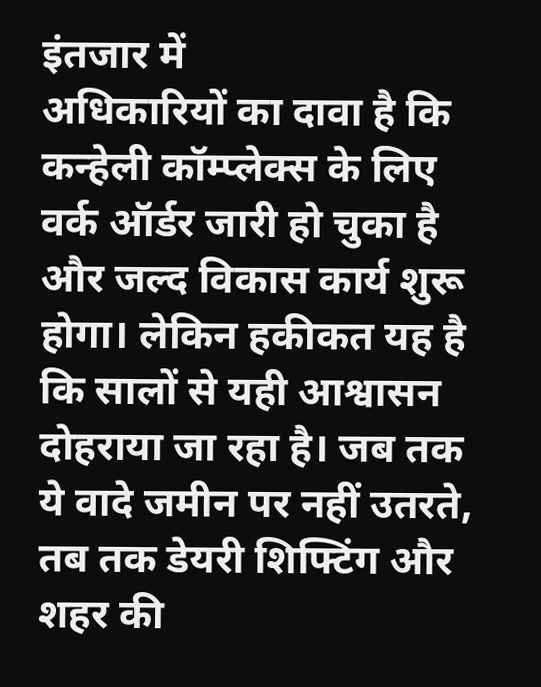इंतजार में
अधिकारियों का दावा है कि कन्हेली कॉम्प्लेक्स के लिए वर्क ऑर्डर जारी हो चुका है और जल्द विकास कार्य शुरू होगा। लेकिन हकीकत यह है कि सालों से यही आश्वासन दोहराया जा रहा है। जब तक ये वादे जमीन पर नहीं उतरते, तब तक डेयरी शिफ्टिंग और शहर की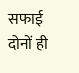सफाई दोनों ही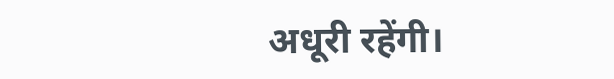अधूरी रहेंगी।